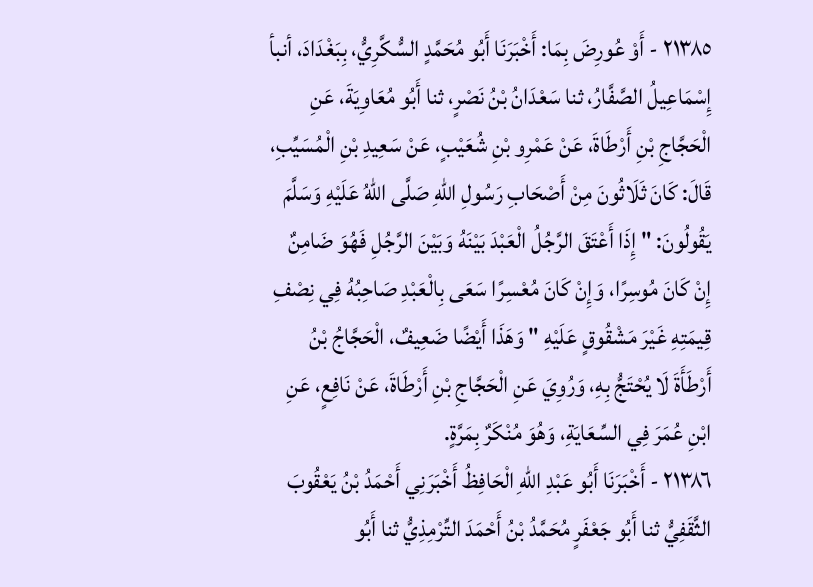٢١٣٨٥ - أَوْ عُورِضَ بِمَا: أَخْبَرَنَا أَبُو مُحَمَّدٍ السُّكَّرِيُّ، بِبَغْدَادَ، أنبأ إِسْمَاعِيلُ الصَّفَّارُ، ثنا سَعْدَانُ بْنُ نَصْرٍ، ثنا أَبُو مُعَاوِيَةَ، عَنِ الْحَجَّاجِ بْنِ أَرْطَاةَ، عَنْ عَمْرِو بْنِ شُعَيْبٍ، عَنْ سَعِيدِ بْنِ الْمُسَيِّبِ، قَالَ: كَانَ ثَلَاثُونَ مِنْ أَصْحَابِ رَسُولِ اللهِ صَلَّى اللهُ عَلَيْهِ وَسَلَّمَ يَقُولُونَ: " إِذَا أَعْتَقَ الرَّجُلُ الْعَبْدَ بَيْنَهُ وَبَيْنَ الرَّجُلِ فَهُوَ ضَامِنٌ إِنْ كَانَ مُوسِرًا، وَإِنْ كَانَ مُعْسِرًا سَعَى بِالْعَبْدِ صَاحِبُهُ فِي نِصْفِ قِيمَتِهِ غَيْرَ مَشْقُوقٍ عَلَيْهِ " وَهَذَا أَيْضًا ضَعِيفٌ، الْحَجَّاجُ بْنُ أَرْطَأَةَ لَا يُحْتَجُّ بِهِ، وَرُوِيَ عَنِ الْحَجَّاجِ بْنِ أَرْطَاةَ، عَنْ نَافِعٍ، عَنِ ابْنِ عُمَرَ فِي السِّعَايَةِ، وَهُوَ مُنْكَرٌ بِمَرَّةٍ.
٢١٣٨٦ - أَخْبَرَنَا أَبُو عَبْدِ اللهِ الْحَافِظُ أَخْبَرَنِي أَحْمَدُ بْنُ يَعْقُوبَ الثَّقَفِيُّ ثنا أَبُو جَعْفَرٍ مُحَمَّدُ بْنُ أَحْمَدَ التِّرْمِذِيُّ ثنا أَبُو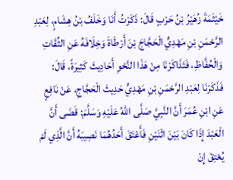خَيْثَمَةَ زُهَيْرُ بْنُ حَرْبٍ قَالَ: ذَكَرْتُ أَنَا وَخَلَفُ بْنُ هِشَامٍ، لِعَبْدِ الرَّحْمَنِ بْنِ مَهْدِيٍّ الْحَجَّاجَ بْنَ أَرْطَاةَ وَخِلَافَهُ عَنِ الثِّقَاتِ وَالْحُفَّاظِ، فَتَذَاكَرْنَا مِنْ هَذَا النَّحْوِ أَحَادِيثَ كَثِيرَةً، قَالَ: فَذَكَرْنَا لِعَبْدِ الرَّحْمَنِ بْنِ مَهْدِيٍّ حَدِيثَ الْحَجَّاجِ، عَنْ نَافِعٍ عَنِ ابْنِ عُمَرَ أَنَّ النَّبِيَّ صَلَّى اللهُ عَلَيْهِ وَسَلَّمَ: قَضَى أَنَّ الْعَبْدَ إِذَا كَانَ بَيْنَ اثْنَيْنِ فَأَعْتَقَ أَحَدُهُمَا نَصِيبَهُ أَنَّ الَّذِي لَمْ يُعْتِقْ إِنْ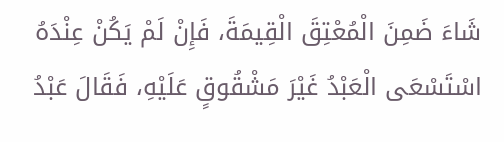شَاءَ ضَمِنَ الْمُعْتِقَ الْقِيمَةَ، فَإِنْ لَمْ يَكُنْ عِنْدَهُ اسْتَسْعَى الْعَبْدُ غَيْرَ مَشْقُوقٍ عَلَيْهِ، فَقَالَ عَبْدُ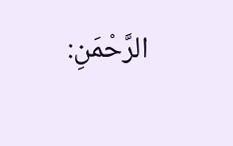الرَّحْمَنِ: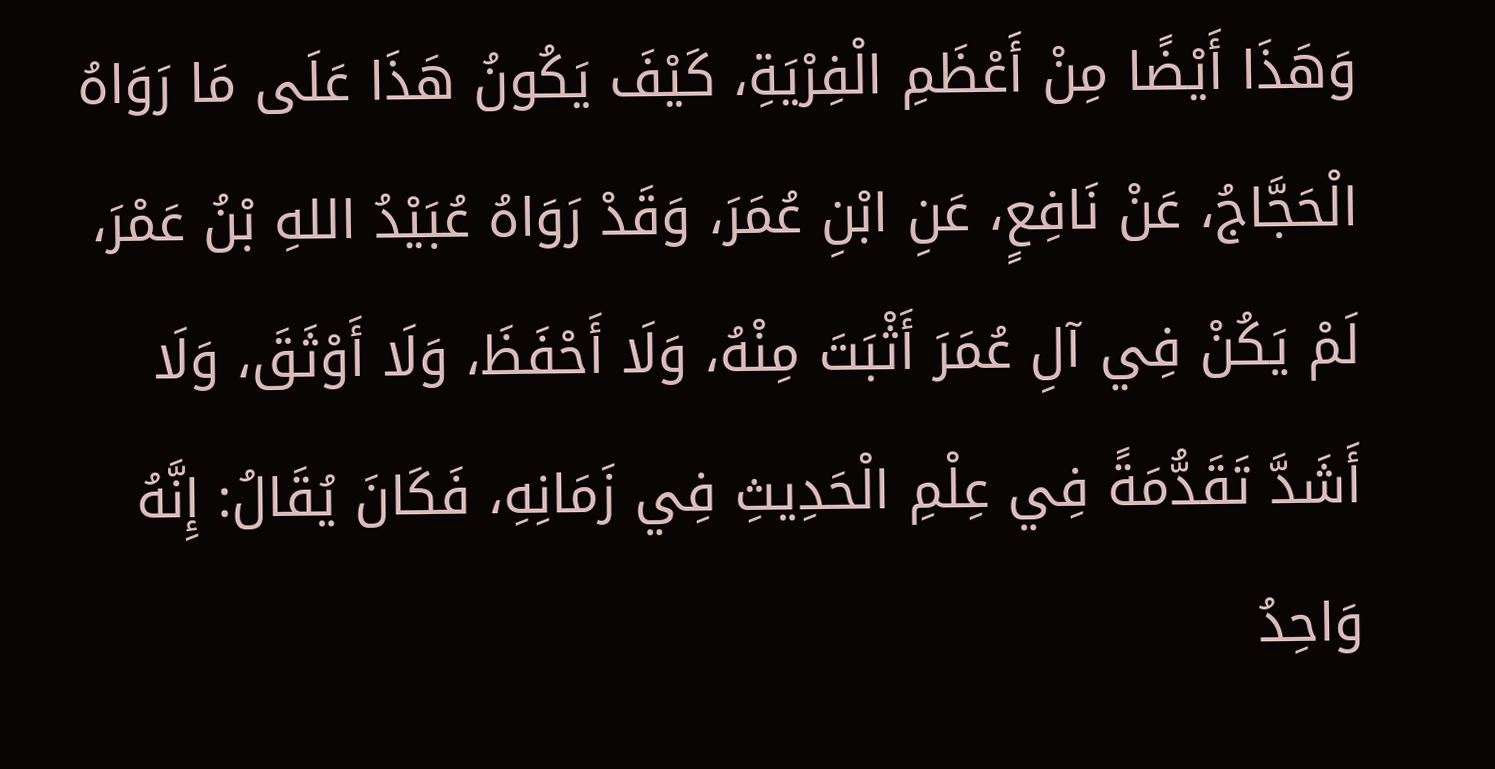وَهَذَا أَيْضًا مِنْ أَعْظَمِ الْفِرْيَةِ، كَيْفَ يَكُونُ هَذَا عَلَى مَا رَوَاهُ الْحَجَّاجُ، عَنْ نَافِعٍ، عَنِ ابْنِ عُمَرَ، وَقَدْ رَوَاهُ عُبَيْدُ اللهِ بْنُ عَمْرَ، لَمْ يَكُنْ فِي آلِ عُمَرَ أَثْبَتَ مِنْهُ، وَلَا أَحْفَظَ، وَلَا أَوْثَقَ، وَلَا أَشَدَّ تَقَدُّمَةً فِي عِلْمِ الْحَدِيثِ فِي زَمَانِهِ، فَكَانَ يُقَالُ: إِنَّهُ وَاحِدُ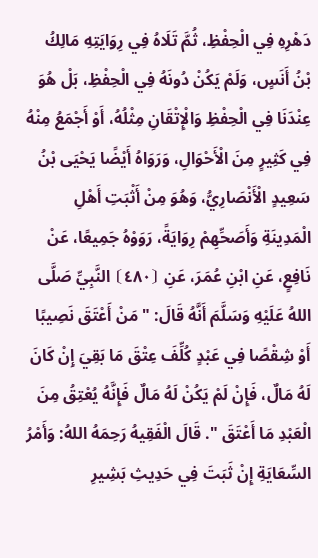دَهْرِهِ فِي الْحِفْظِ، ثُمَّ تَلَاهُ فِي رِوَايَتِهِ مَالِكُ بْنُ أَنَسٍ، وَلَمْ يَكُنْ دُونَهُ فِي الْحِفْظِ، بَلْ هُوَ عِنْدَنَا فِي الْحِفْظِ وَالْإِتْقَانِ مِثْلُهُ، أَوْ أَجْمَعُ مِنْهُ فِي كَثِيرٍ مِنَ الْأَحْوَالِ، وَرَوَاهُ أَيْضًا يَحْيَى بْنُ سَعِيدٍ الْأَنْصَارِيُّ، وَهُوَ مِنْ أَثْبَتِ أَهْلِ الْمَدِينَةِ وَأَصَحِّهِمْ رِوَايَةً، رَوَوْهُ جَمِيعًا، عَنْ نَافِعٍ، عَنِ ابْنِ عُمَرَ، عَنِ ⦗٤٨٠⦘ النَّبِيِّ صَلَّى اللهُ عَلَيْهِ وَسَلَّمَ أَنَّهُ قَالَ: " مَنْ أَعْتَقَ نَصِيبًا أَوْ شِقْصًا فِي عَبْدٍ كُلِّفَ عِتْقَ مَا بَقِيَ إِنْ كَانَ لَهُ مَالٌ، فَإِنْ لَمْ يَكُنْ لَهُ مَالٌ فَإِنَّهُ يُعْتِقُ مِنَ الْعَبْدِ مَا أَعْتَقَ ". قَالَ الْفَقِيهُ رَحِمَهُ اللهُ: وَأَمْرُ السِّعَايَةِ إِنْ ثَبَتَ فِي حَدِيثِ بَشِيرِ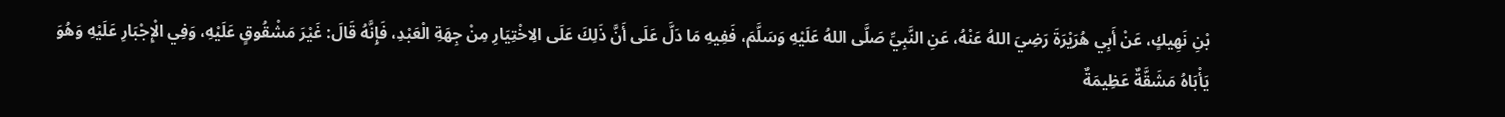بْنِ نَهِيكٍ، عَنْ أَبِي هُرَيْرَةَ رَضِيَ اللهُ عَنْهُ، عَنِ النَّبِيِّ صَلَّى اللهُ عَلَيْهِ وَسَلَّمَ، فَفِيهِ مَا دَلَّ عَلَى أَنَّ ذَلِكَ عَلَى الِاخْتِيَارِ مِنْ جِهَةِ الْعَبْدِ، فَإِنَّهُ قَالَ: غَيْرَ مَشْقُوقٍ عَلَيْهِ، وَفِي الْإِجْبَارِ عَلَيْهِ وَهُوَ يَأْبَاهُ مَشَقَّةٌ عَظِيمَةٌ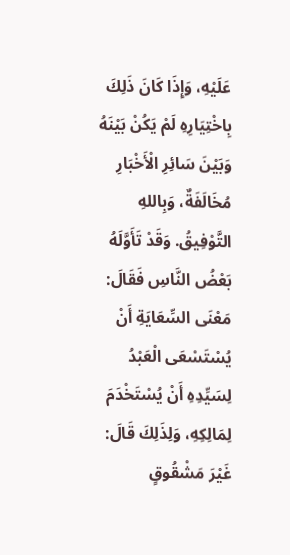عَلَيْهِ، وَإِذَا كَانَ ذَلِكَ بِاخْتِيَارِهِ لَمْ يَكُنْ بَيْنَهُ وَبَيْنَ سَائِرِ الْأَخْبَارِ مُخَالَفَةٌ، وَبِاللهِ التَّوْفِيقُ. وَقَدْ تَأَوَّلَهُ بَعْضُ النَّاسِ فَقَالَ: مَعْنَى السِّعَايَةِ أَنْ يُسْتَسْعَى الْعَبْدُ لِسَيِّدِهِ أَنْ يُسْتَخْدَمَ لِمَالِكِهِ، وَلِذَلِكَ قَالَ: غَيْرَ مَشْقُوقٍ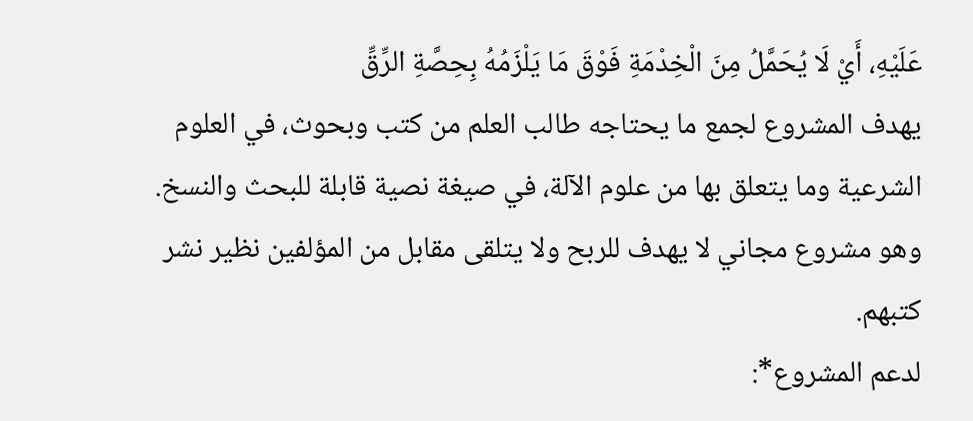عَلَيْهِ، أَيْ لَا يُحَمَّلُ مِنَ الْخِدْمَةِ فَوْقَ مَا يَلْزَمُهُ بِحِصَّةِ الرِّقِّ
يهدف المشروع لجمع ما يحتاجه طالب العلم من كتب وبحوث، في العلوم الشرعية وما يتعلق بها من علوم الآلة، في صيغة نصية قابلة للبحث والنسخ.
وهو مشروع مجاني لا يهدف للربح ولا يتلقى مقابل من المؤلفين نظير نشر كتبهم.
لدعم المشروع*: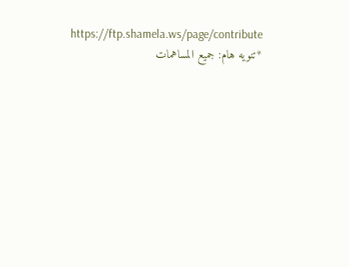https://ftp.shamela.ws/page/contribute
*تنويه هام: جميع المساهمات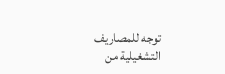توجه للمصاريف التشغيلية من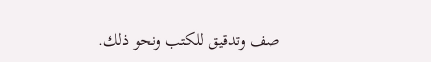صف وتدقيق للكتب ونحو ذلك.